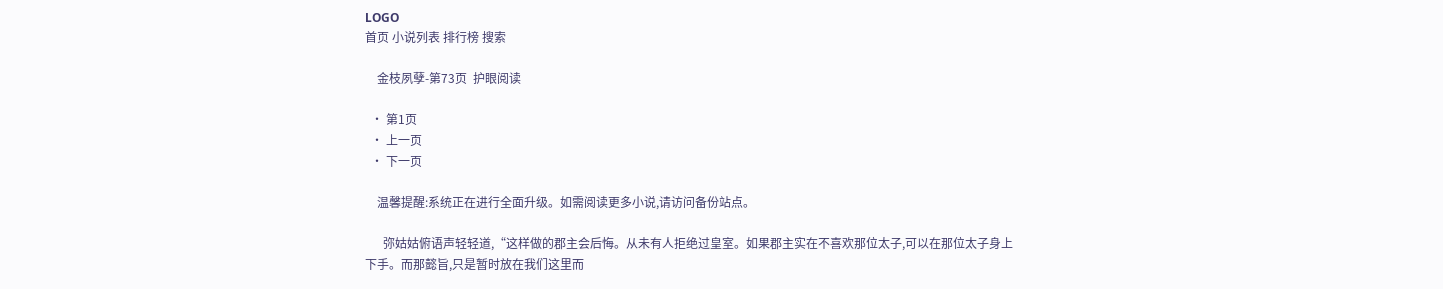LOGO
首页 小说列表 排行榜 搜索

    金枝夙孽-第73页  护眼阅读

  • 第1页
  • 上一页
  • 下一页

    温馨提醒:系统正在进行全面升级。如需阅读更多小说,请访问备份站点。

      弥姑姑俯语声轻轻道,“这样做的郡主会后悔。从未有人拒绝过皇室。如果郡主实在不喜欢那位太子,可以在那位太子身上下手。而那懿旨,只是暂时放在我们这里而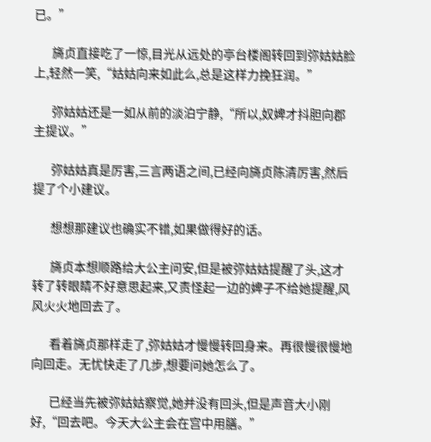已。”

      旖贞直接吃了一惊,目光从远处的亭台楼阁转回到弥姑姑脸上,轻然一笑,“姑姑向来如此么,总是这样力挽狂润。”

      弥姑姑还是一如从前的淡泊宁静,“所以,奴婢才抖胆向郡主提议。”

      弥姑姑真是厉害,三言两语之间,已经向旖贞陈清厉害,然后提了个小建议。

      想想那建议也确实不错,如果做得好的话。

      旖贞本想顺路给大公主问安,但是被弥姑姑提醒了头,这才转了转眼睛不好意思起来,又责怪起一边的婢子不给她提醒,风风火火地回去了。

      看着旖贞那样走了,弥姑姑才慢慢转回身来。再很慢很慢地向回走。无忧快走了几步,想要问她怎么了。

      已经当先被弥姑姑察觉,她并没有回头,但是声音大小刚好,“回去吧。今天大公主会在宫中用膳。”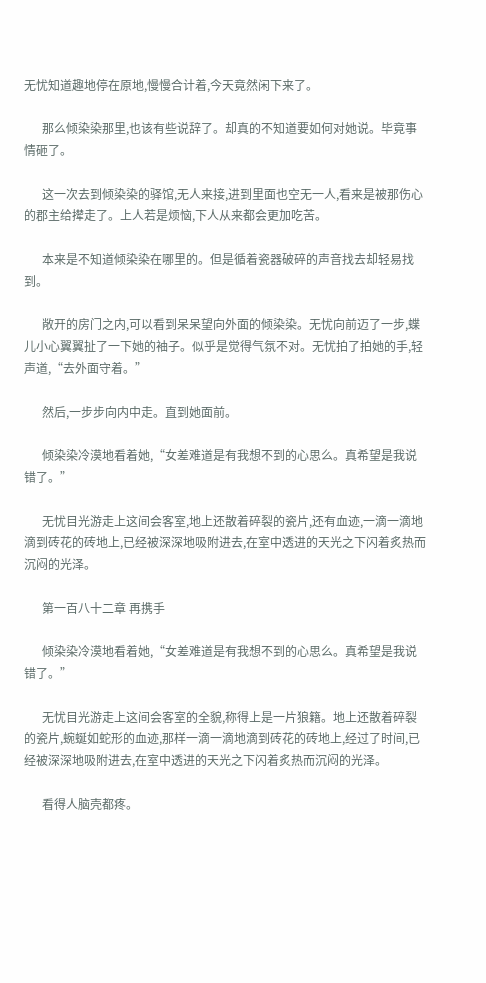无忧知道趣地停在原地,慢慢合计着,今天竟然闲下来了。

      那么倾染染那里,也该有些说辞了。却真的不知道要如何对她说。毕竟事情砸了。

      这一次去到倾染染的驿馆,无人来接,进到里面也空无一人,看来是被那伤心的郡主给撵走了。上人若是烦恼,下人从来都会更加吃苦。

      本来是不知道倾染染在哪里的。但是循着瓷器破碎的声音找去却轻易找到。

      敞开的房门之内,可以看到呆呆望向外面的倾染染。无忧向前迈了一步,蝶儿小心翼翼扯了一下她的袖子。似乎是觉得气氛不对。无忧拍了拍她的手,轻声道,“去外面守着。”

      然后,一步步向内中走。直到她面前。

      倾染染冷漠地看着她,“女差难道是有我想不到的心思么。真希望是我说错了。”

      无忧目光游走上这间会客室,地上还散着碎裂的瓷片,还有血迹,一滴一滴地滴到砖花的砖地上,已经被深深地吸附进去,在室中透进的天光之下闪着炙热而沉闷的光泽。

      第一百八十二章 再携手

      倾染染冷漠地看着她,“女差难道是有我想不到的心思么。真希望是我说错了。”

      无忧目光游走上这间会客室的全貌,称得上是一片狼籍。地上还散着碎裂的瓷片,蜿蜒如蛇形的血迹,那样一滴一滴地滴到砖花的砖地上,经过了时间,已经被深深地吸附进去,在室中透进的天光之下闪着炙热而沉闷的光泽。

      看得人脑壳都疼。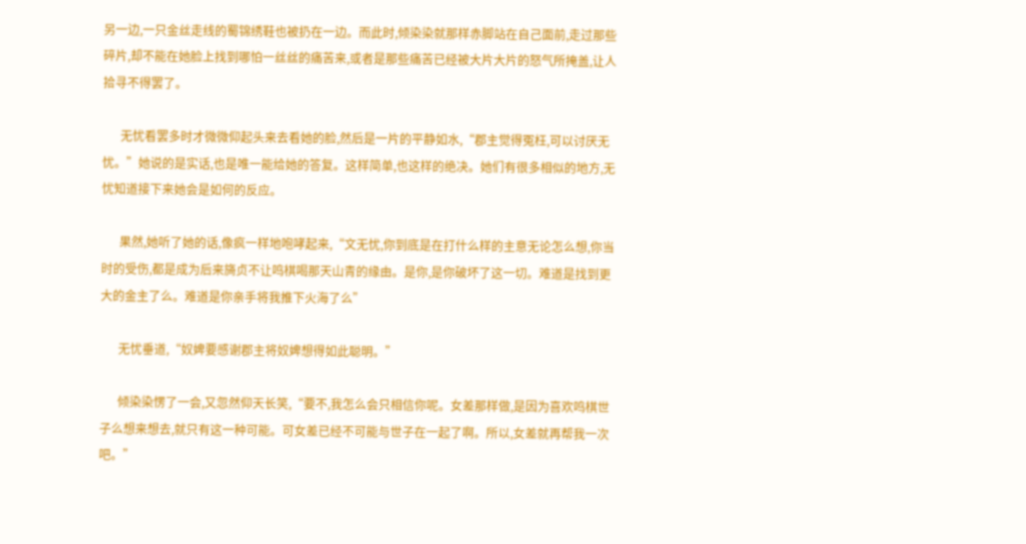另一边,一只金丝走线的蜀锦绣鞋也被扔在一边。而此时,倾染染就那样赤脚站在自己面前,走过那些碎片,却不能在她脸上找到哪怕一丝丝的痛苦来,或者是那些痛苦已经被大片大片的怒气所掩盖,让人拾寻不得罢了。

      无忧看罢多时才微微仰起头来去看她的脸,然后是一片的平静如水,“郡主觉得冤枉,可以讨厌无忧。”她说的是实话,也是唯一能给她的答复。这样简单,也这样的绝决。她们有很多相似的地方,无忧知道接下来她会是如何的反应。

      果然,她听了她的话,像疯一样地咆哮起来,“文无忧,你到底是在打什么样的主意无论怎么想,你当时的受伤,都是成为后来旖贞不让鸣棋喝那天山青的缘由。是你,是你破坏了这一切。难道是找到更大的金主了么。难道是你亲手将我推下火海了么”

      无忧垂道,“奴婢要感谢郡主将奴婢想得如此聪明。”

      倾染染愣了一会,又忽然仰天长笑,“要不,我怎么会只相信你呢。女差那样做,是因为喜欢鸣棋世子么想来想去,就只有这一种可能。可女差已经不可能与世子在一起了啊。所以,女差就再帮我一次吧。”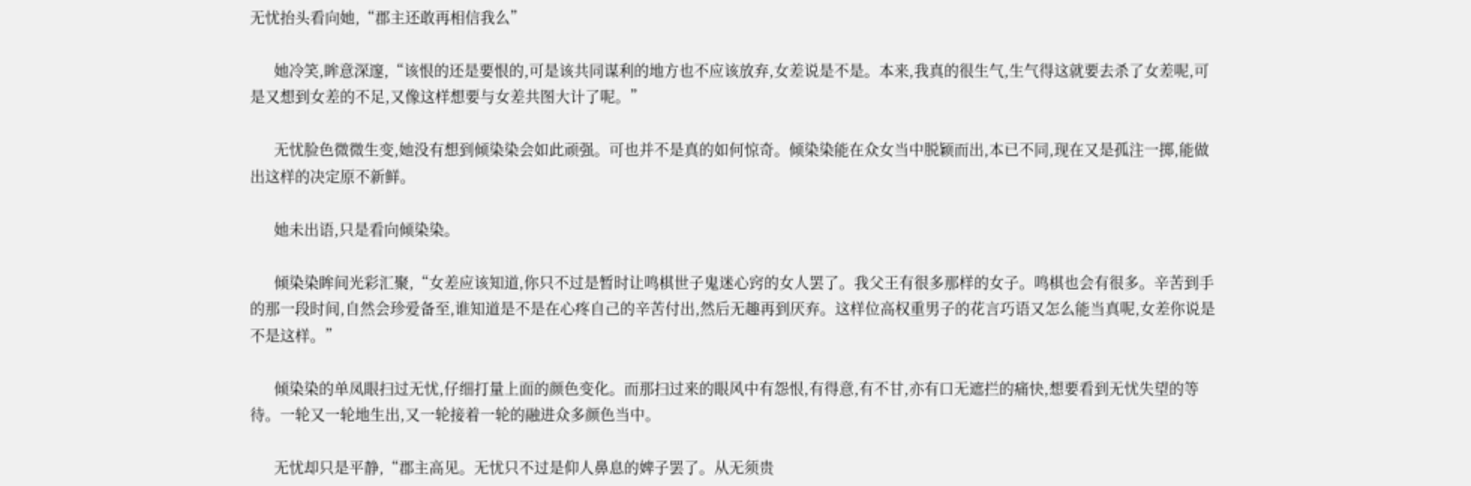无忧抬头看向她,“郡主还敢再相信我么”

      她冷笑,眸意深邃,“该恨的还是要恨的,可是该共同谋利的地方也不应该放弃,女差说是不是。本来,我真的很生气,生气得这就要去杀了女差呢,可是又想到女差的不足,又像这样想要与女差共图大计了呢。”

      无忧脸色微微生变,她没有想到倾染染会如此顽强。可也并不是真的如何惊奇。倾染染能在众女当中脱颖而出,本已不同,现在又是孤注一掷,能做出这样的决定原不新鲜。

      她未出语,只是看向倾染染。

      倾染染眸间光彩汇聚,“女差应该知道,你只不过是暂时让鸣棋世子鬼迷心窍的女人罢了。我父王有很多那样的女子。鸣棋也会有很多。辛苦到手的那一段时间,自然会珍爱备至,谁知道是不是在心疼自己的辛苦付出,然后无趣再到厌弃。这样位高权重男子的花言巧语又怎么能当真呢,女差你说是不是这样。”

      倾染染的单凤眼扫过无忧,仔细打量上面的颜色变化。而那扫过来的眼风中有怨恨,有得意,有不甘,亦有口无遮拦的痛快,想要看到无忧失望的等待。一轮又一轮地生出,又一轮接着一轮的融进众多颜色当中。

      无忧却只是平静,“郡主高见。无忧只不过是仰人鼻息的婢子罢了。从无须贵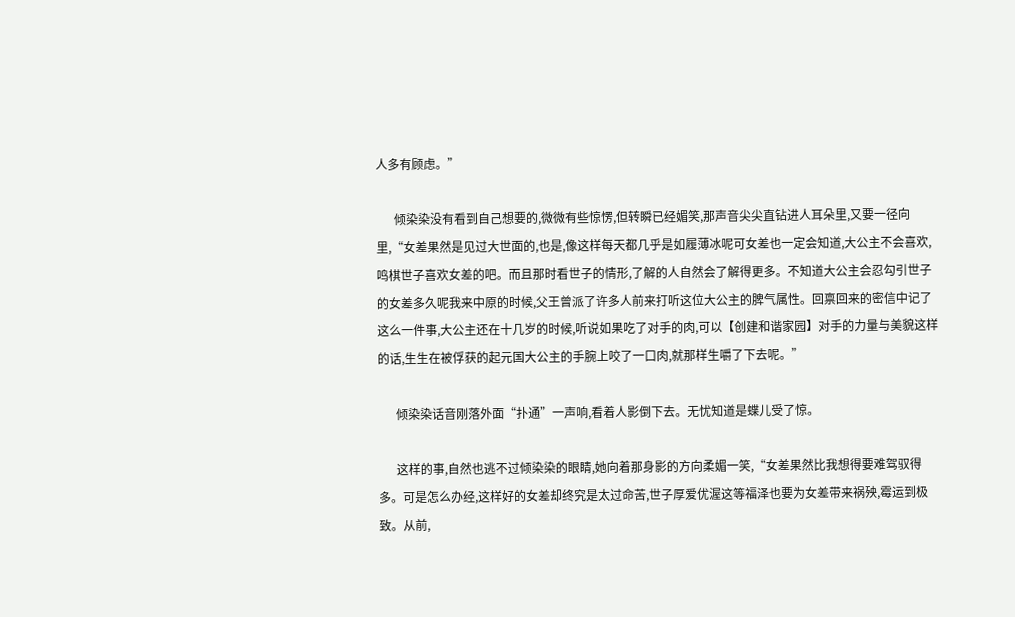人多有顾虑。”

      倾染染没有看到自己想要的,微微有些惊愣,但转瞬已经媚笑,那声音尖尖直钻进人耳朵里,又要一径向里,“女差果然是见过大世面的,也是,像这样每天都几乎是如履薄冰呢可女差也一定会知道,大公主不会喜欢,鸣棋世子喜欢女差的吧。而且那时看世子的情形,了解的人自然会了解得更多。不知道大公主会忍勾引世子的女差多久呢我来中原的时候,父王曾派了许多人前来打听这位大公主的脾气属性。回禀回来的密信中记了这么一件事,大公主还在十几岁的时候,听说如果吃了对手的肉,可以【创建和谐家园】对手的力量与美貌这样的话,生生在被俘获的起元国大公主的手腕上咬了一口肉,就那样生嚼了下去呢。”

      倾染染话音刚落外面“扑通”一声响,看着人影倒下去。无忧知道是蝶儿受了惊。

      这样的事,自然也逃不过倾染染的眼睛,她向着那身影的方向柔媚一笑,“女差果然比我想得要难驾驭得多。可是怎么办经,这样好的女差却终究是太过命苦,世子厚爱优渥这等福泽也要为女差带来祸殃,霉运到极致。从前,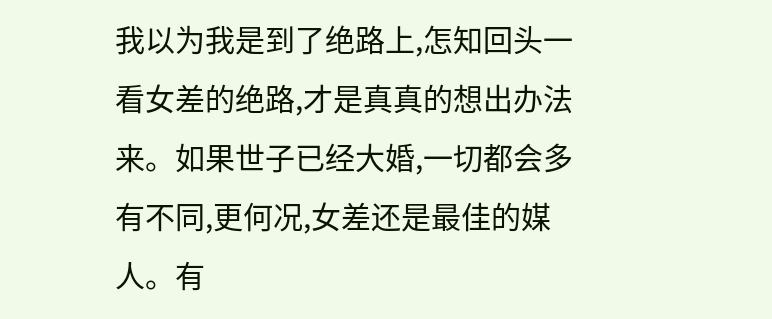我以为我是到了绝路上,怎知回头一看女差的绝路,才是真真的想出办法来。如果世子已经大婚,一切都会多有不同,更何况,女差还是最佳的媒人。有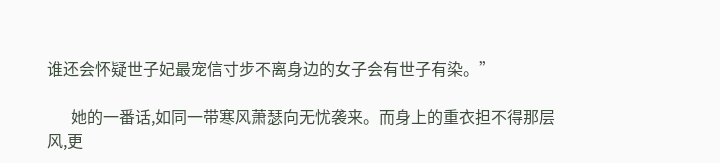谁还会怀疑世子妃最宠信寸步不离身边的女子会有世子有染。”

      她的一番话,如同一带寒风萧瑟向无忧袭来。而身上的重衣担不得那层风,更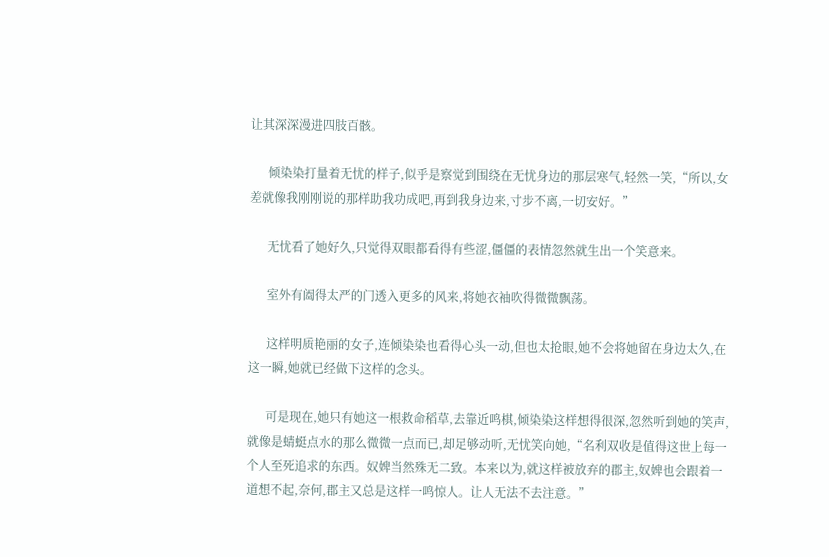让其深深漫进四肢百骸。

      倾染染打量着无忧的样子,似乎是察觉到围绕在无忧身边的那层寒气,轻然一笑,“所以,女差就像我刚刚说的那样助我功成吧,再到我身边来,寸步不离,一切安好。”

      无忧看了她好久,只觉得双眼都看得有些涩,僵僵的表情忽然就生出一个笑意来。

      室外有阖得太严的门透入更多的风来,将她衣袖吹得微微飘荡。

      这样明质艳丽的女子,连倾染染也看得心头一动,但也太抢眼,她不会将她留在身边太久,在这一瞬,她就已经做下这样的念头。

      可是现在,她只有她这一根救命稻草,去靠近鸣棋,倾染染这样想得很深,忽然听到她的笑声,就像是蜻蜓点水的那么微微一点而已,却足够动听,无忧笑向她,“名利双收是值得这世上每一个人至死追求的东西。奴婢当然殊无二致。本来以为,就这样被放弃的郡主,奴婢也会跟着一道想不起,奈何,郡主又总是这样一鸣惊人。让人无法不去注意。”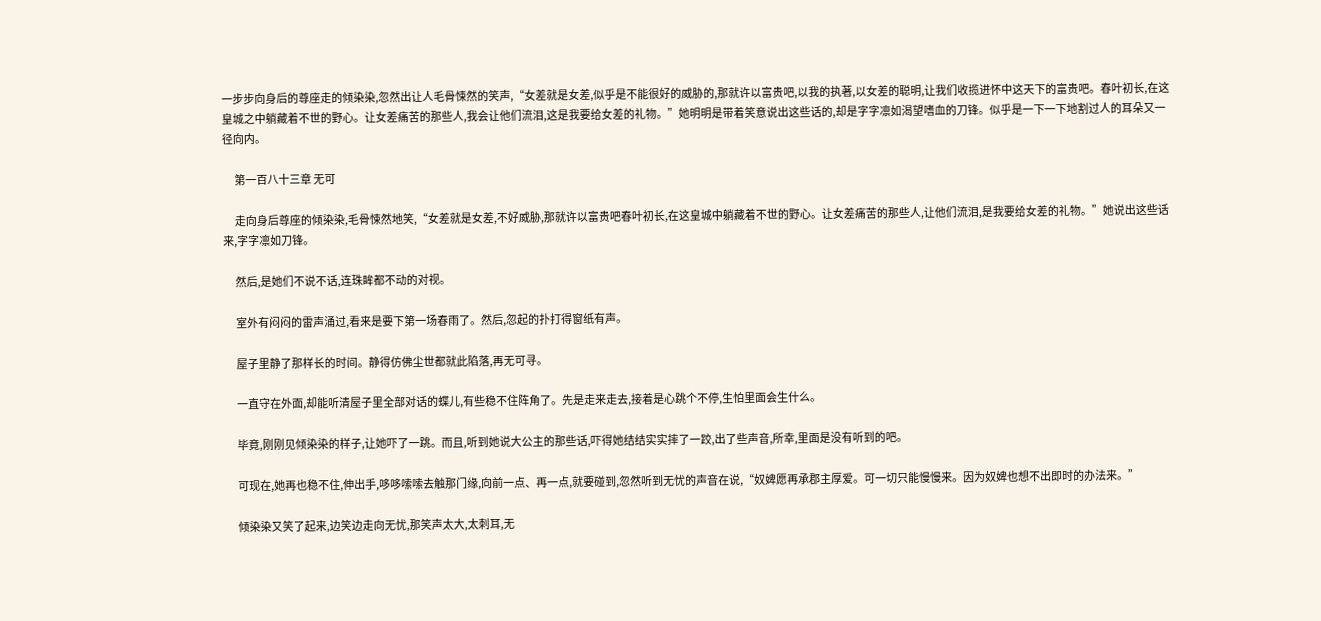一步步向身后的尊座走的倾染染,忽然出让人毛骨悚然的笑声,“女差就是女差,似乎是不能很好的威胁的,那就许以富贵吧,以我的执著,以女差的聪明,让我们收揽进怀中这天下的富贵吧。春叶初长,在这皇城之中躺藏着不世的野心。让女差痛苦的那些人,我会让他们流泪,这是我要给女差的礼物。”她明明是带着笑意说出这些话的,却是字字凛如渴望嗜血的刀锋。似乎是一下一下地割过人的耳朵又一径向内。

      第一百八十三章 无可

      走向身后尊座的倾染染,毛骨悚然地笑,“女差就是女差,不好威胁,那就许以富贵吧春叶初长,在这皇城中躺藏着不世的野心。让女差痛苦的那些人,让他们流泪,是我要给女差的礼物。”她说出这些话来,字字凛如刀锋。

      然后,是她们不说不话,连珠眸都不动的对视。

      室外有闷闷的雷声涌过,看来是要下第一场春雨了。然后,忽起的扑打得窗纸有声。

      屋子里静了那样长的时间。静得仿佛尘世都就此陷落,再无可寻。

      一直守在外面,却能听清屋子里全部对话的蝶儿,有些稳不住阵角了。先是走来走去,接着是心跳个不停,生怕里面会生什么。

      毕竟,刚刚见倾染染的样子,让她吓了一跳。而且,听到她说大公主的那些话,吓得她结结实实摔了一跤,出了些声音,所幸,里面是没有听到的吧。

      可现在,她再也稳不住,伸出手,哆哆嗦嗦去触那门缘,向前一点、再一点,就要碰到,忽然听到无忧的声音在说,“奴婢愿再承郡主厚爱。可一切只能慢慢来。因为奴婢也想不出即时的办法来。”

      倾染染又笑了起来,边笑边走向无忧,那笑声太大,太刺耳,无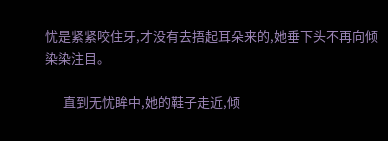忧是紧紧咬住牙,才没有去捂起耳朵来的,她垂下头不再向倾染染注目。

      直到无忧眸中,她的鞋子走近,倾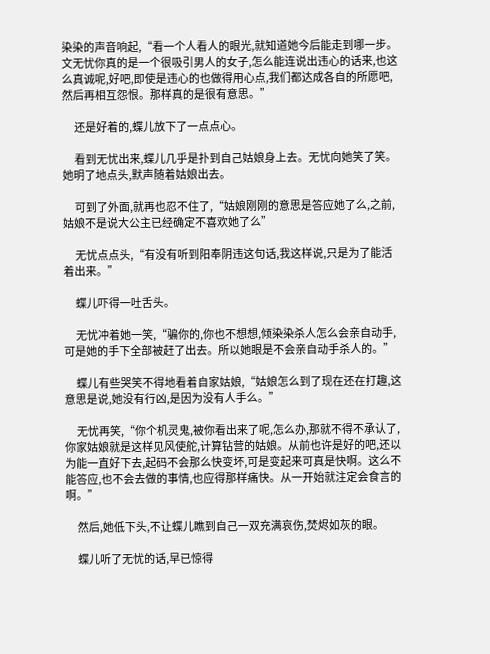染染的声音响起,“看一个人看人的眼光,就知道她今后能走到哪一步。文无忧你真的是一个很吸引男人的女子,怎么能连说出违心的话来,也这么真诚呢,好吧,即使是违心的也做得用心点,我们都达成各自的所愿吧,然后再相互怨恨。那样真的是很有意思。”

      还是好着的,蝶儿放下了一点点心。

      看到无忧出来,蝶儿几乎是扑到自己姑娘身上去。无忧向她笑了笑。她明了地点头,默声随着姑娘出去。

      可到了外面,就再也忍不住了,“姑娘刚刚的意思是答应她了么,之前,姑娘不是说大公主已经确定不喜欢她了么”

      无忧点点头,“有没有听到阳奉阴违这句话,我这样说,只是为了能活着出来。”

      蝶儿吓得一吐舌头。

      无忧冲着她一笑,“骗你的,你也不想想,倾染染杀人怎么会亲自动手,可是她的手下全部被赶了出去。所以她眼是不会亲自动手杀人的。”

      蝶儿有些哭笑不得地看着自家姑娘,“姑娘怎么到了现在还在打趣,这意思是说,她没有行凶,是因为没有人手么。”

      无忧再笑,“你个机灵鬼,被你看出来了呢,怎么办,那就不得不承认了,你家姑娘就是这样见风使舵,计算钻营的姑娘。从前也许是好的吧,还以为能一直好下去,起码不会那么快变坏,可是变起来可真是快啊。这么不能答应,也不会去做的事情,也应得那样痛快。从一开始就注定会食言的啊。”

      然后,她低下头,不让蝶儿瞧到自己一双充满哀伤,焚烬如灰的眼。

      蝶儿听了无忧的话,早已惊得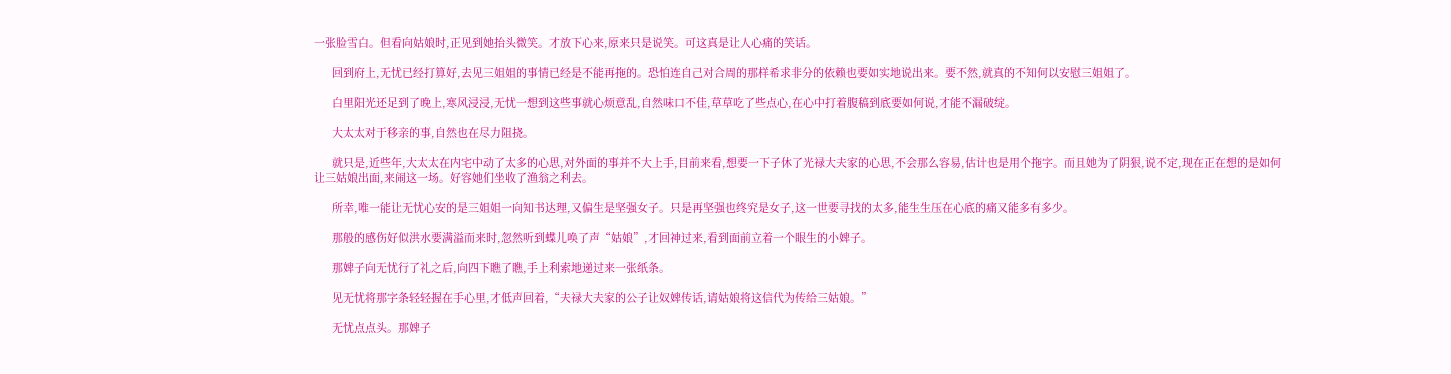一张脸雪白。但看向姑娘时,正见到她抬头微笑。才放下心来,原来只是说笑。可这真是让人心痛的笑话。

      回到府上,无忧已经打算好,去见三姐姐的事情已经是不能再拖的。恐怕连自己对合周的那样希求非分的依赖也要如实地说出来。要不然,就真的不知何以安慰三姐姐了。

      白里阳光还足到了晚上,寒风浸浸,无忧一想到这些事就心烦意乱,自然味口不佳,草草吃了些点心,在心中打着腹稿到底要如何说,才能不漏破绽。

      大太太对于移亲的事,自然也在尽力阻挠。

      就只是,近些年,大太太在内宅中动了太多的心思,对外面的事并不大上手,目前来看,想要一下子休了光禄大夫家的心思,不会那么容易,估计也是用个拖字。而且她为了阴狠,说不定,现在正在想的是如何让三姑娘出面,来闹这一场。好容她们坐收了渔翁之利去。

      所幸,唯一能让无忧心安的是三姐姐一向知书达理,又偏生是坚强女子。只是再坚强也终究是女子,这一世要寻找的太多,能生生压在心底的痛又能多有多少。

      那般的感伤好似洪水要满溢而来时,忽然听到蝶儿唤了声“姑娘”,才回神过来,看到面前立着一个眼生的小婢子。

      那婢子向无忧行了礼之后,向四下瞧了瞧,手上利索地递过来一张纸条。

      见无忧将那字条轻轻握在手心里,才低声回着,“夫禄大夫家的公子让奴婢传话,请姑娘将这信代为传给三姑娘。”

      无忧点点头。那婢子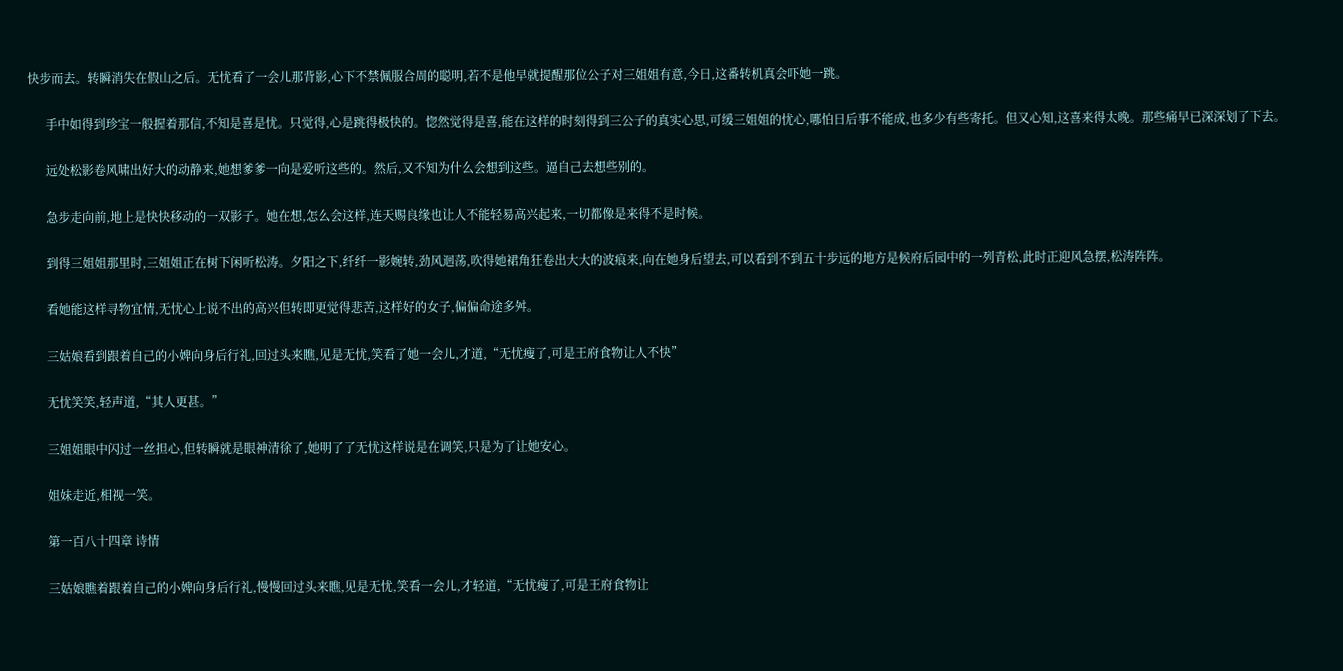快步而去。转瞬消失在假山之后。无忧看了一会儿那背影,心下不禁佩服合周的聪明,若不是他早就提醒那位公子对三姐姐有意,今日,这番转机真会吓她一跳。

      手中如得到珍宝一般握着那信,不知是喜是忧。只觉得,心是跳得极快的。惚然觉得是喜,能在这样的时刻得到三公子的真实心思,可缓三姐姐的忧心,哪怕日后事不能成,也多少有些寄托。但又心知,这喜来得太晚。那些痛早已深深划了下去。

      远处松影卷风啸出好大的动静来,她想爹爹一向是爱听这些的。然后,又不知为什么会想到这些。逼自己去想些别的。

      急步走向前,地上是快快移动的一双影子。她在想,怎么会这样,连天赐良缘也让人不能轻易高兴起来,一切都像是来得不是时候。

      到得三姐姐那里时,三姐姐正在树下闲听松涛。夕阳之下,纤纤一影婉转,劲风迴荡,吹得她裙角狂卷出大大的波痕来,向在她身后望去,可以看到不到五十步远的地方是候府后园中的一列青松,此时正迎风急摆,松涛阵阵。

      看她能这样寻物宜情,无忧心上说不出的高兴但转即更觉得悲苦,这样好的女子,偏偏命途多舛。

      三姑娘看到跟着自己的小婢向身后行礼,回过头来瞧,见是无忧,笑看了她一会儿,才道,“无忧瘦了,可是王府食物让人不快”

      无忧笑笑,轻声道,“其人更甚。”

      三姐姐眼中闪过一丝担心,但转瞬就是眼神清徐了,她明了了无忧这样说是在调笑,只是为了让她安心。

      姐妹走近,相视一笑。

      第一百八十四章 诗情

      三姑娘瞧着跟着自己的小婢向身后行礼,慢慢回过头来瞧,见是无忧,笑看一会儿,才轻道,“无忧瘦了,可是王府食物让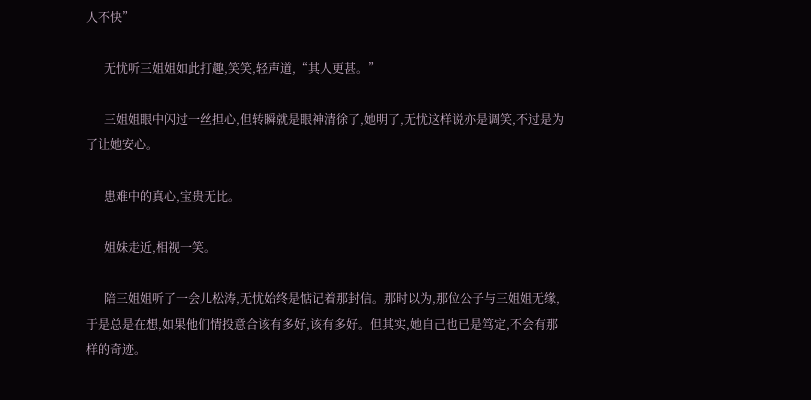人不快”

      无忧听三姐姐如此打趣,笑笑,轻声道,“其人更甚。”

      三姐姐眼中闪过一丝担心,但转瞬就是眼神清徐了,她明了,无忧这样说亦是调笑,不过是为了让她安心。

      患难中的真心,宝贵无比。

      姐妹走近,相视一笑。

      陪三姐姐听了一会儿松涛,无忧始终是惦记着那封信。那时以为,那位公子与三姐姐无缘,于是总是在想,如果他们情投意合该有多好,该有多好。但其实,她自己也已是笃定,不会有那样的奇迹。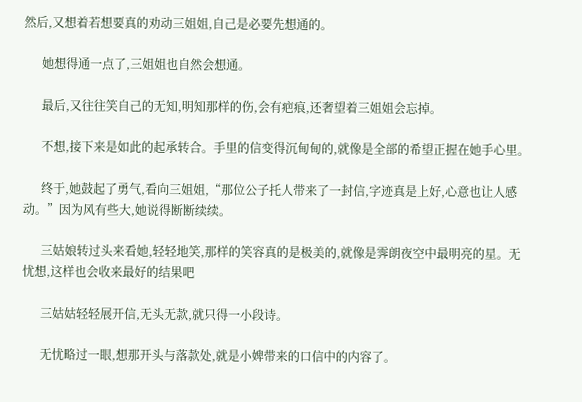然后,又想着若想要真的劝动三姐姐,自己是必要先想通的。

      她想得通一点了,三姐姐也自然会想通。

      最后,又往往笑自己的无知,明知那样的伤,会有疤痕,还奢望着三姐姐会忘掉。

      不想,接下来是如此的起承转合。手里的信变得沉甸甸的,就像是全部的希望正握在她手心里。

      终于,她鼓起了勇气,看向三姐姐,“那位公子托人带来了一封信,字迹真是上好,心意也让人感动。”因为风有些大,她说得断断续续。

      三姑娘转过头来看她,轻轻地笑,那样的笑容真的是极美的,就像是霁朗夜空中最明亮的星。无忧想,这样也会收来最好的结果吧

      三姑姑轻轻展开信,无头无款,就只得一小段诗。

      无忧略过一眼,想那开头与落款处,就是小婢带来的口信中的内容了。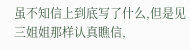虽不知信上到底写了什么,但是见三姐姐那样认真瞧信,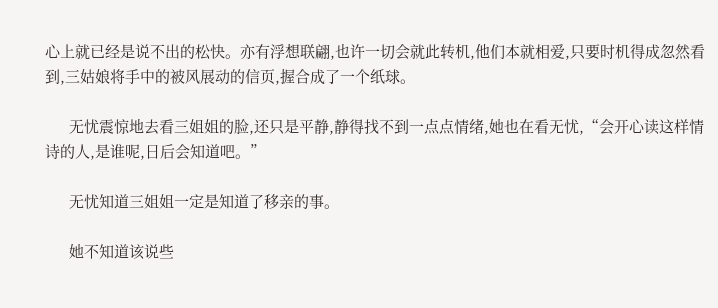心上就已经是说不出的松快。亦有浮想联翩,也许一切会就此转机,他们本就相爱,只要时机得成忽然看到,三姑娘将手中的被风展动的信页,握合成了一个纸球。

      无忧震惊地去看三姐姐的脸,还只是平静,静得找不到一点点情绪,她也在看无忧,“会开心读这样情诗的人,是谁呢,日后会知道吧。”

      无忧知道三姐姐一定是知道了移亲的事。

      她不知道该说些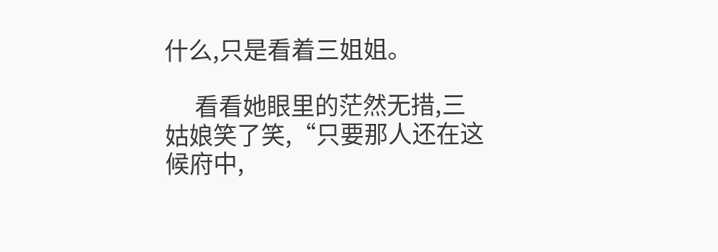什么,只是看着三姐姐。

      看看她眼里的茫然无措,三姑娘笑了笑,“只要那人还在这候府中,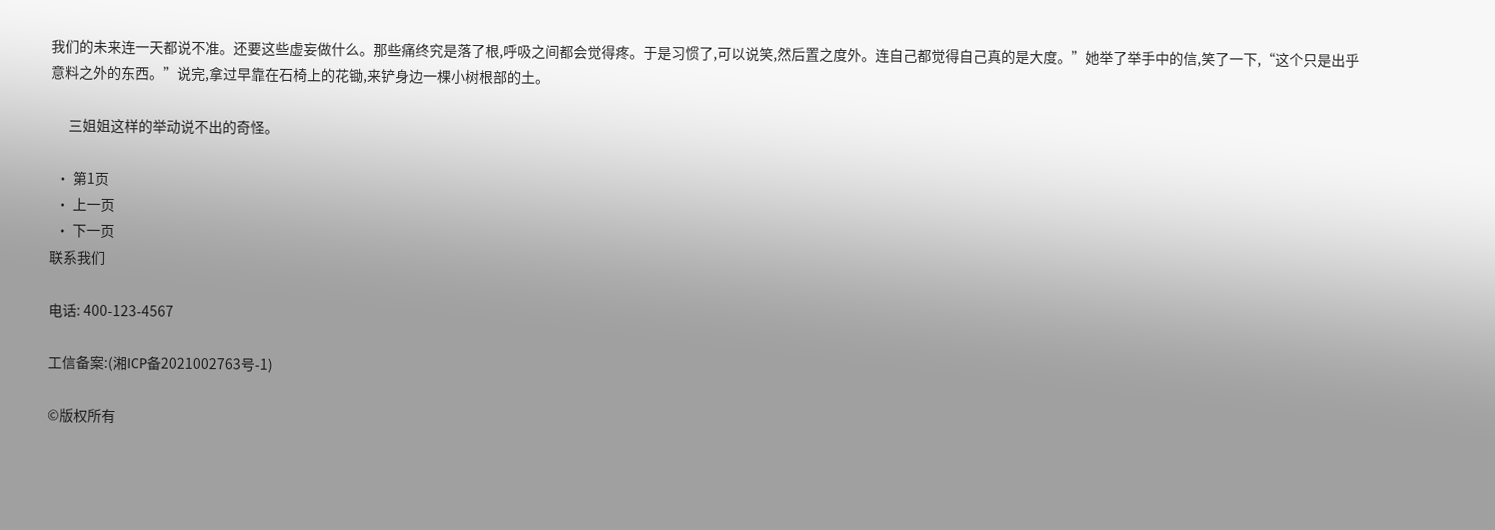我们的未来连一天都说不准。还要这些虚妄做什么。那些痛终究是落了根,呼吸之间都会觉得疼。于是习惯了,可以说笑,然后置之度外。连自己都觉得自己真的是大度。”她举了举手中的信,笑了一下,“这个只是出乎意料之外的东西。”说完,拿过早靠在石椅上的花锄,来铲身边一棵小树根部的土。

      三姐姐这样的举动说不出的奇怪。

  • 第1页
  • 上一页
  • 下一页
联系我们

电话: 400-123-4567

工信备案:(湘ICP备2021002763号-1)

©版权所有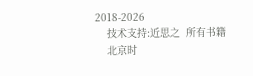2018-2026
    技术支持:近思之  所有书籍
    北京时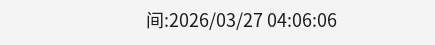间:2026/03/27 04:06:06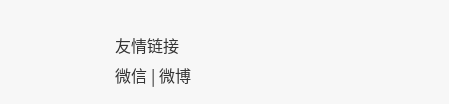友情链接
微信 | 微博